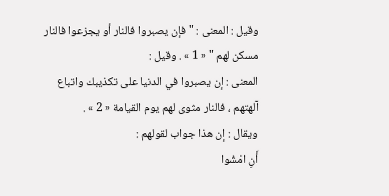وقيل : المعنى : " فإن يصبروا فالنار أو يجزعوا فالنار مسكن لهم " « 1 » . وقيل :
المعنى : إن يصبروا في الدنيا على تكذيبك واتباع آلهتهم ، فالنار مثوى لهم يوم القيامة « 2 » .
ويقال : إن هذا جواب لقولهم :
أَنِ امْشُوا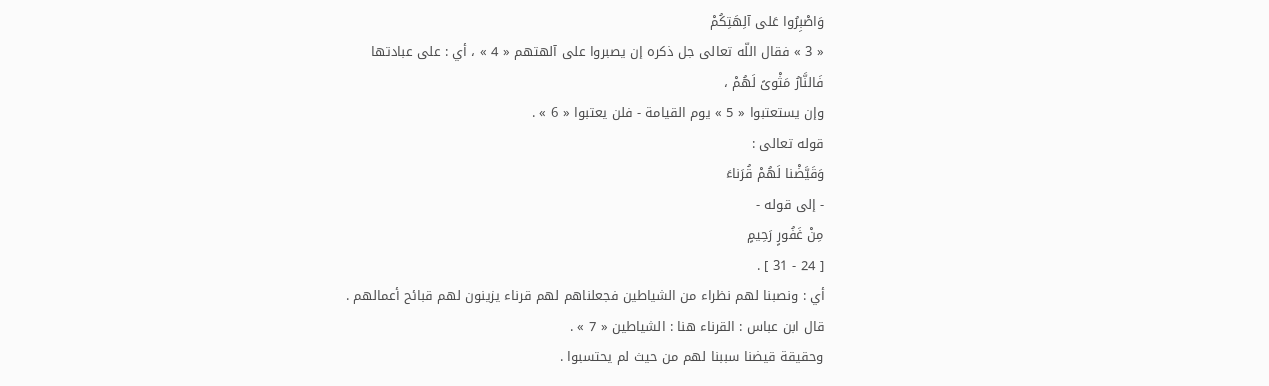وَاصْبِرُوا عَلى آلِهَتِكُمْ
« 3 » فقال اللّه تعالى جل ذكره إن يصبروا على آلهتهم « 4 » ، أي : على عبادتها
فَالنَّارُ مَثْوىً لَهُمْ ،
وإن يستعتبوا « 5 » يوم القيامة - فلن يعتبوا « 6 » .
قوله تعالى :
وَقَيَّضْنا لَهُمْ قُرَناءَ
- إلى قوله -
مِنْ غَفُورٍ رَحِيمٍ
[ 24 - 31 ] .
أي : ونصبنا لهم نظراء من الشياطين فجعلناهم لهم قرناء يزينون لهم قبائح أعمالهم .
قال ابن عباس : القرناء هنا : الشياطين « 7 » .
وحقيقة قيضنا سببنا لهم من حيث لم يحتسبوا .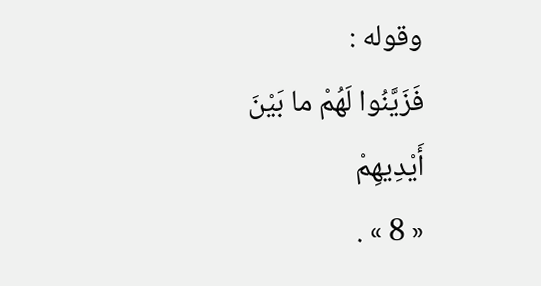وقوله :
فَزَيَّنُوا لَهُمْ ما بَيْنَ أَيْدِيهِمْ
« 8 » .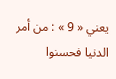يعني « 9 » : من أمر الدنيا فحسنوا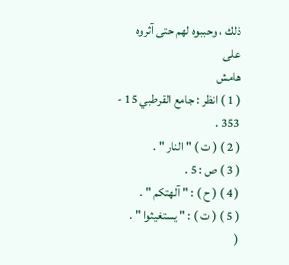ذلك ، وحببوه لهم حتى آثروه على
هامش
( 1 ) انظر : جامع القرطبي 15 - 353 .
( 2 ) ( ت ) " النار " .
( 3 ) ص : 5 .
( 4 ) ( ح ) : " آلهتكم " .
( 5 ) ( ت ) : " يستغيثوا " .
(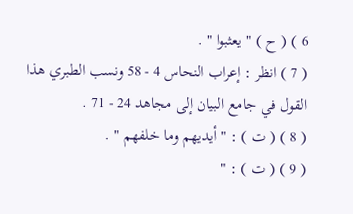6 ) ( ح ) " يعثبوا " .
( 7 ) انظر : إعراب النحاس 4 - 58 ونسب الطبري هذا القول في جامع البيان إلى مجاهد 24 - 71 .
( 8 ) ( ت ) : " أيديهم وما خلفهم " .
( 9 ) ( ت ) : "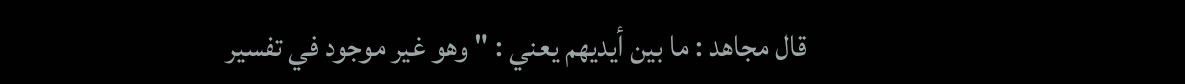قال مجاهد : ما بين أيديهم يعني : " وهو غير موجود في تفسير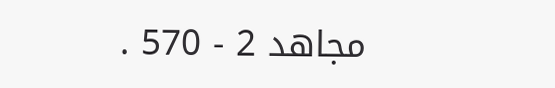مجاهد 2 - 570 .